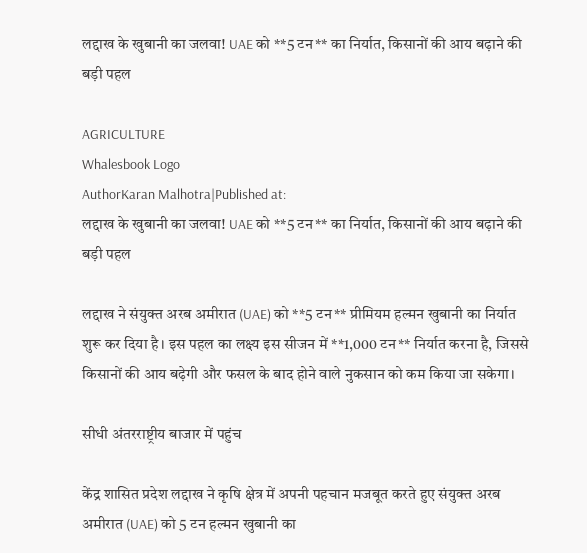लद्दाख के खुबानी का जलवा! UAE को **5 टन** का निर्यात, किसानों की आय बढ़ाने की बड़ी पहल

AGRICULTURE
Whalesbook Logo
AuthorKaran Malhotra|Published at:
लद्दाख के खुबानी का जलवा! UAE को **5 टन** का निर्यात, किसानों की आय बढ़ाने की बड़ी पहल

लद्दाख ने संयुक्त अरब अमीरात (UAE) को **5 टन** प्रीमियम हल्मन खुबानी का निर्यात शुरू कर दिया है। इस पहल का लक्ष्य इस सीजन में **1,000 टन** निर्यात करना है, जिससे किसानों की आय बढ़ेगी और फसल के बाद होने वाले नुकसान को कम किया जा सकेगा।

सीधी अंतरराष्ट्रीय बाजार में पहुंच

केंद्र शासित प्रदेश लद्दाख ने कृषि क्षेत्र में अपनी पहचान मजबूत करते हुए संयुक्त अरब अमीरात (UAE) को 5 टन हल्मन खुबानी का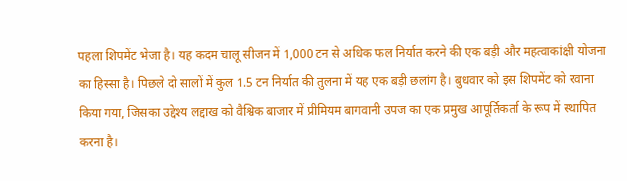पहला शिपमेंट भेजा है। यह कदम चालू सीजन में 1,000 टन से अधिक फल निर्यात करने की एक बड़ी और महत्वाकांक्षी योजना का हिस्सा है। पिछले दो सालों में कुल 1.5 टन निर्यात की तुलना में यह एक बड़ी छलांग है। बुधवार को इस शिपमेंट को रवाना किया गया, जिसका उद्देश्य लद्दाख को वैश्विक बाजार में प्रीमियम बागवानी उपज का एक प्रमुख आपूर्तिकर्ता के रूप में स्थापित करना है।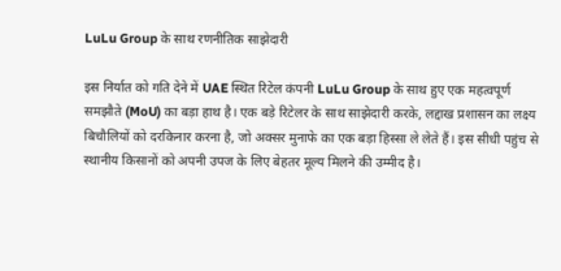LuLu Group के साथ रणनीतिक साझेदारी

इस निर्यात को गति देने में UAE स्थित रिटेल कंपनी LuLu Group के साथ हुए एक महत्वपूर्ण समझौते (MoU) का बड़ा हाथ है। एक बड़े रिटेलर के साथ साझेदारी करके, लद्दाख प्रशासन का लक्ष्य बिचौलियों को दरकिनार करना है, जो अक्सर मुनाफे का एक बड़ा हिस्सा ले लेते हैं। इस सीधी पहुंच से स्थानीय किसानों को अपनी उपज के लिए बेहतर मूल्य मिलने की उम्मीद है।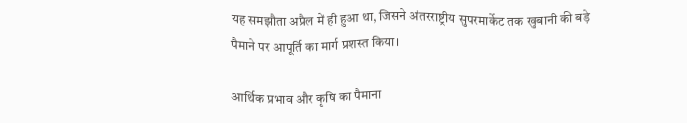यह समझौता अप्रैल में ही हुआ था, जिसने अंतरराष्ट्रीय सुपरमार्केट तक खुबानी की बड़े पैमाने पर आपूर्ति का मार्ग प्रशस्त किया।

आर्थिक प्रभाव और कृषि का पैमाना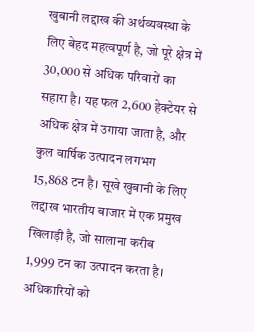खुबानी लद्दाख की अर्थव्यवस्था के लिए बेहद महत्वपूर्ण है, जो पूरे क्षेत्र में 30,000 से अधिक परिवारों का सहारा है। यह फल 2,600 हेक्टेयर से अधिक क्षेत्र में उगाया जाता है, और कुल वार्षिक उत्पादन लगभग 15,868 टन है। सूखे खुबानी के लिए लद्दाख भारतीय बाजार में एक प्रमुख खिलाड़ी है, जो सालाना करीब 1,999 टन का उत्पादन करता है। अधिकारियों को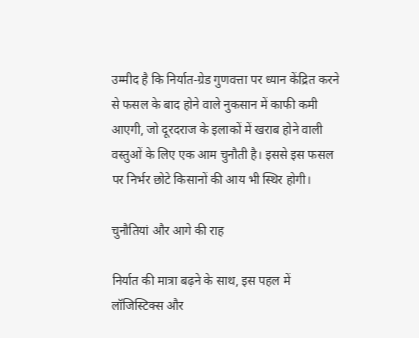उम्मीद है कि निर्यात-ग्रेड गुणवत्ता पर ध्यान केंद्रित करने से फसल के बाद होने वाले नुकसान में काफी कमी आएगी, जो दूरदराज के इलाकों में खराब होने वाली वस्तुओं के लिए एक आम चुनौती है। इससे इस फसल पर निर्भर छोटे किसानों की आय भी स्थिर होगी।

चुनौतियां और आगे की राह

निर्यात की मात्रा बढ़ने के साथ, इस पहल में लॉजिस्टिक्स और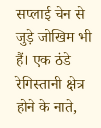सप्लाई चेन से जुड़े जोखिम भी हैं। एक ठंडे रेगिस्तानी क्षेत्र होने के नाते,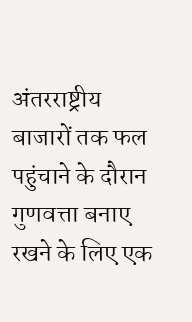अंतरराष्ट्रीय बाजारों तक फल पहुंचाने के दौरान गुणवत्ता बनाए रखने के लिए एक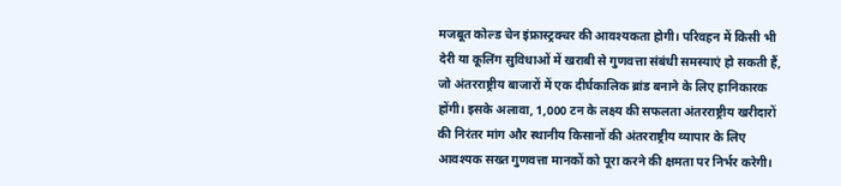मजबूत कोल्ड चेन इंफ्रास्ट्रक्चर की आवश्यकता होगी। परिवहन में किसी भी देरी या कूलिंग सुविधाओं में खराबी से गुणवत्ता संबंधी समस्याएं हो सकती हैं, जो अंतरराष्ट्रीय बाजारों में एक दीर्घकालिक ब्रांड बनाने के लिए हानिकारक होंगी। इसके अलावा, 1,000 टन के लक्ष्य की सफलता अंतरराष्ट्रीय खरीदारों की निरंतर मांग और स्थानीय किसानों की अंतरराष्ट्रीय व्यापार के लिए आवश्यक सख्त गुणवत्ता मानकों को पूरा करने की क्षमता पर निर्भर करेगी।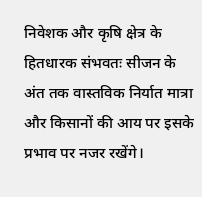निवेशक और कृषि क्षेत्र के हितधारक संभवतः सीजन के अंत तक वास्तविक निर्यात मात्रा और किसानों की आय पर इसके प्रभाव पर नजर रखेंगे।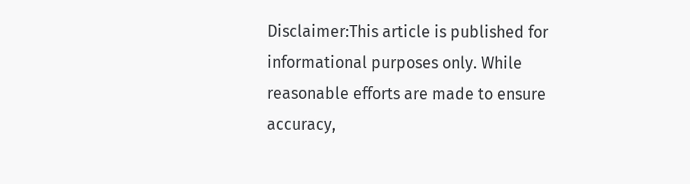Disclaimer:This article is published for informational purposes only. While reasonable efforts are made to ensure accuracy,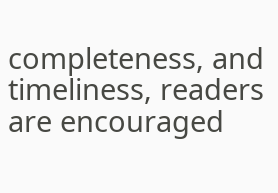completeness, and timeliness, readers are encouraged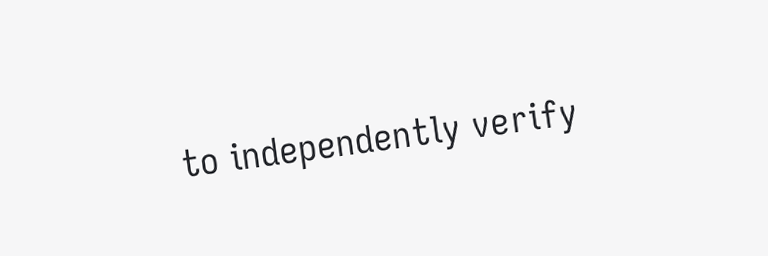to independently verify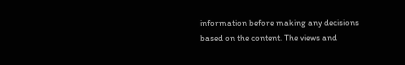information before making any decisions based on the content. The views and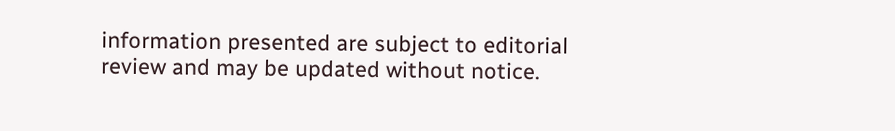information presented are subject to editorial review and may be updated without notice.